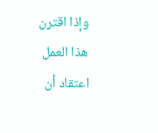وإذا اقترن هذا العمل اعتقاد أن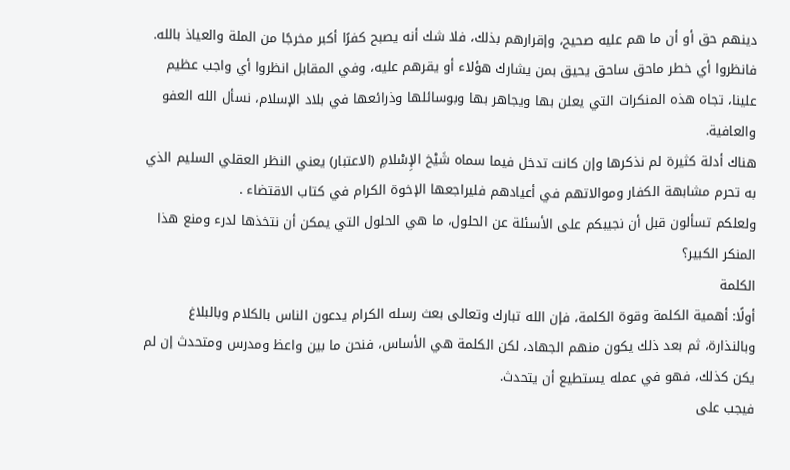دينهم حق أو أن ما هم عليه صحيح، وإقرارهم بذلك، فلا شك أنه يصبح كفرًا أكبر مخرجًا من الملة والعياذ بالله.
فانظروا أي خطر ماحق ساحق يحيق بمن يشارك هؤلاء أو يقرهم عليه، وفي المقابل انظروا أي واجب عظيم علينا، تجاه هذه المنكرات التي يعلن بها ويجاهر بها وبوسائلها وذرائعها في بلاد الإسلام، نسأل الله العفو والعافية.
هناك أدلة كثيرة لم نذكرها وإن كانت تدخل فيما سماه شَيْخ الإِسْلامِ (الاعتبار) يعني النظر العقلي السليم الذي به تحرم مشابهة الكفار وموالاتهم في أعيادهم فليراجعها الإخوة الكرام في كتاب الاقتضاء .
ولعلكم تسألون قبل أن نجيبكم على الأسئلة عن الحلول، ما هي الحلول التي يمكن أن نتخذها لدرء ومنع هذا المنكر الكبير؟
الكلمة
أولًا: أهمية الكلمة وقوة الكلمة، فإن الله تبارك وتعالى بعث رسله الكرام يدعون الناس بالكلام وبالبلاغ وبالنذارة، ثم بعد ذلك يكون منهم الجهاد، لكن الكلمة هي الأساس، فنحن ما بين واعظ ومدرس ومتحدث إن لم يكن كذلك، فهو في عمله يستطيع أن يتحدث.
فيجب على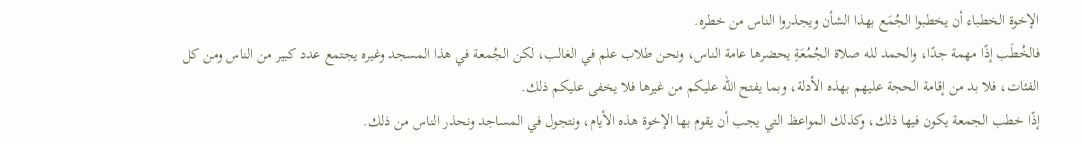الإخوة الخطباء أن يخطبوا الجُمَع بهذا الشأن ويجذروا الناس من خطره.
فالخُطَب إذًا مهمة جدًا، والحمد لله صلاة الجُمُعَةِ يحضرها عامة الناس، ونحن طلاب علم في الغالب، لكن الجُمعة في هذا المسجد وغيره يجتمع عدد كبير من الناس ومن كل الفئات، فلا بد من إقامة الحجة عليهم بهذه الأدلة، وبما يفتح الله عليكم من غيرها فلا يخفى عليكم ذلك.
إذًا خطب الجمعة يكون فيها ذلك، وكذلك المواعظ التي يجب أن يقوم بها الإخوة هذه الأيام، ونتجول في المساجد ونحذر الناس من ذلك.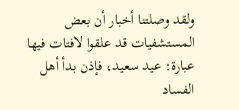ولقد وصلتنا أخبار أن بعض المستشفيات قد علقوا لافتات فيها عبارة: عيد سعيد، فإذن بدأ أهل الفساد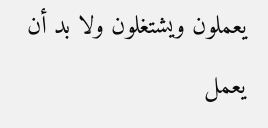يعملون ويشتغلون ولا بد أن يعمل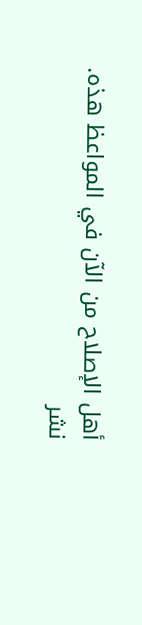أهل الإصلاح من الآن في المواعظ هذه.
نشر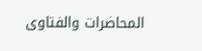المحاضرات والفتاوى